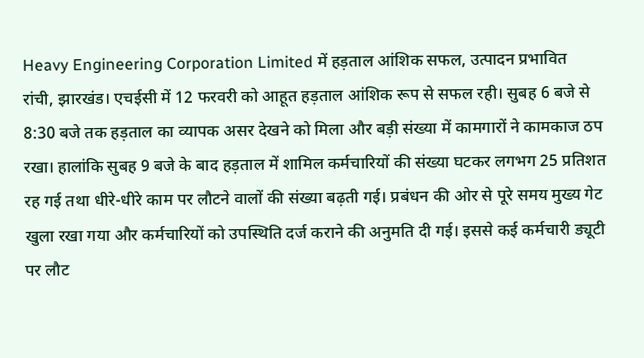Heavy Engineering Corporation Limited में हड़ताल आंशिक सफल, उत्पादन प्रभावित
रांची, झारखंड। एचईसी में 12 फरवरी को आहूत हड़ताल आंशिक रूप से सफल रही। सुबह 6 बजे से 8:30 बजे तक हड़ताल का व्यापक असर देखने को मिला और बड़ी संख्या में कामगारों ने कामकाज ठप रखा। हालांकि सुबह 9 बजे के बाद हड़ताल में शामिल कर्मचारियों की संख्या घटकर लगभग 25 प्रतिशत रह गई तथा धीरे-धीरे काम पर लौटने वालों की संख्या बढ़ती गई। प्रबंधन की ओर से पूरे समय मुख्य गेट खुला रखा गया और कर्मचारियों को उपस्थिति दर्ज कराने की अनुमति दी गई। इससे कई कर्मचारी ड्यूटी पर लौट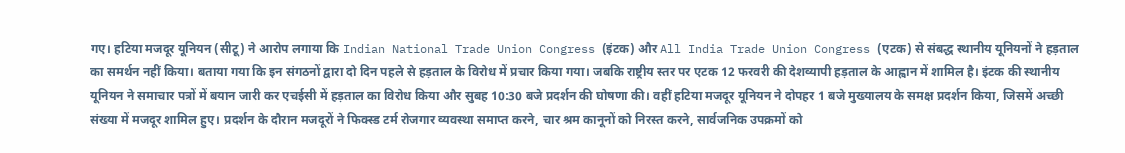गए। हटिया मजदूर यूनियन (सीटू) ने आरोप लगाया कि Indian National Trade Union Congress (इंटक) और All India Trade Union Congress (एटक) से संबद्ध स्थानीय यूनियनों ने हड़ताल का समर्थन नहीं किया। बताया गया कि इन संगठनों द्वारा दो दिन पहले से हड़ताल के विरोध में प्रचार किया गया। जबकि राष्ट्रीय स्तर पर एटक 12 फरवरी की देशव्यापी हड़ताल के आह्वान में शामिल है। इंटक की स्थानीय यूनियन ने समाचार पत्रों में बयान जारी कर एचईसी में हड़ताल का विरोध किया और सुबह 10:30 बजे प्रदर्शन की घोषणा की। वहीं हटिया मजदूर यूनियन ने दोपहर 1 बजे मुख्यालय के समक्ष प्रदर्शन किया, जिसमें अच्छी संख्या में मजदूर शामिल हुए। प्रदर्शन के दौरान मजदूरों ने फिक्स्ड टर्म रोजगार व्यवस्था समाप्त करने, चार श्रम कानूनों को निरस्त करने, सार्वजनिक उपक्रमों को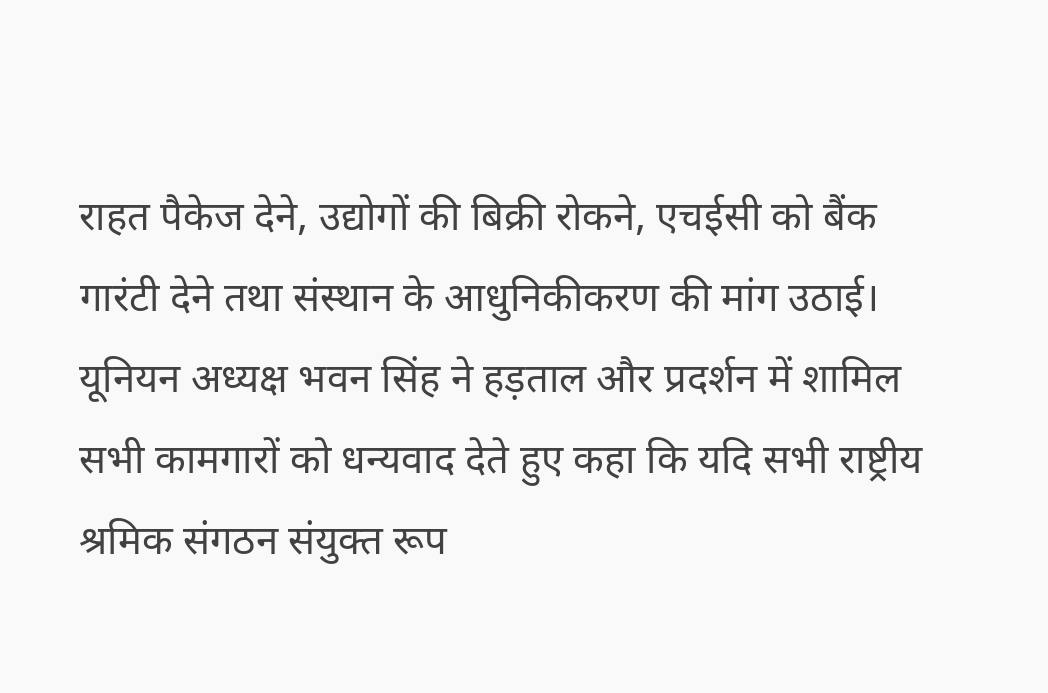राहत पैकेज देने, उद्योगों की बिक्री रोकने, एचईसी को बैंक गारंटी देने तथा संस्थान के आधुनिकीकरण की मांग उठाई। यूनियन अध्यक्ष भवन सिंह ने हड़ताल और प्रदर्शन में शामिल सभी कामगारों को धन्यवाद देते हुए कहा कि यदि सभी राष्ट्रीय श्रमिक संगठन संयुक्त रूप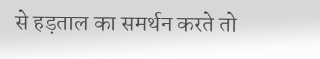से हड़ताल का समर्थन करते तो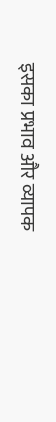इसका प्रभाव और व्यापक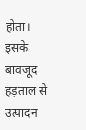होता। इसके बावजूद हड़ताल से उत्पादन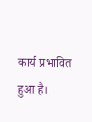कार्य प्रभावित हुआ है।